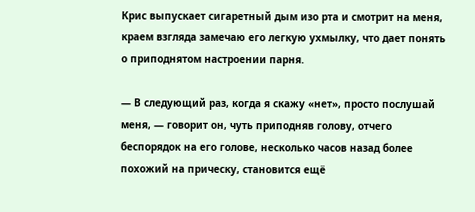Крис выпускает сигаретный дым изо рта и смотрит на меня, краем взгляда замечаю его легкую ухмылку, что дает понять о приподнятом настроении парня.

― В следующий раз, когда я скажу «нет», просто послушай меня, ― говорит он, чуть приподняв голову, отчего беспорядок на его голове, несколько часов назад более похожий на прическу, становится ещё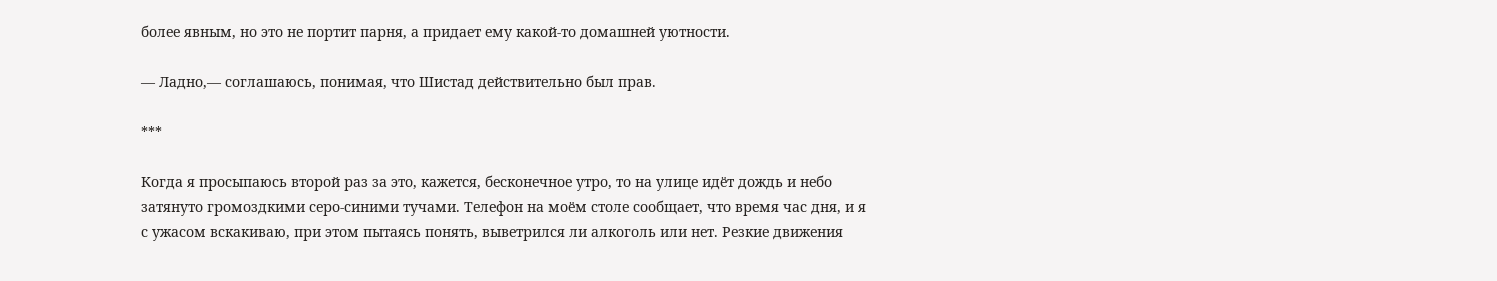более явным, но это не портит парня, а придает ему какой-то домашней уютности.

― Ладно,― соглашаюсь, понимая, что Шистад действительно был прав.

***

Когда я просыпаюсь второй раз за это, кажется, бесконечное утро, то на улице идёт дождь и небо затянуто громоздкими серо-синими тучами. Телефон на моём столе сообщает, что время час дня, и я с ужасом вскакиваю, при этом пытаясь понять, выветрился ли алкоголь или нет. Резкие движения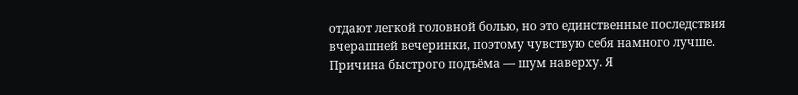отдают легкой головной болью, но это единственные последствия вчерашней вечеринки, поэтому чувствую себя намного лучше. Причина быстрого подъёма ― шум наверху. Я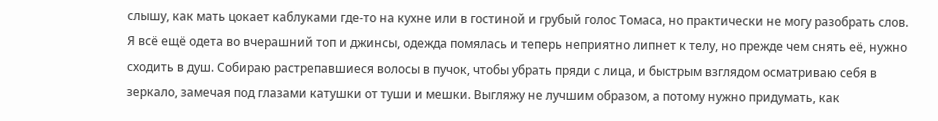слышу, как мать цокает каблуками где-то на кухне или в гостиной и грубый голос Томаса, но практически не могу разобрать слов. Я всё ещё одета во вчерашний топ и джинсы, одежда помялась и теперь неприятно липнет к телу, но прежде чем снять её, нужно сходить в душ. Собираю растрепавшиеся волосы в пучок, чтобы убрать пряди с лица, и быстрым взглядом осматриваю себя в зеркало, замечая под глазами катушки от туши и мешки. Выгляжу не лучшим образом, а потому нужно придумать, как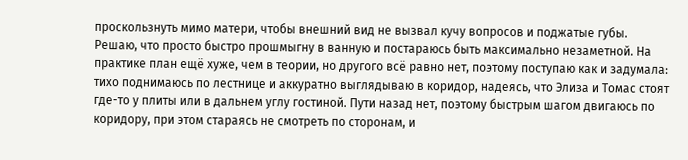проскользнуть мимо матери, чтобы внешний вид не вызвал кучу вопросов и поджатые губы. Решаю, что просто быстро прошмыгну в ванную и постараюсь быть максимально незаметной. На практике план ещё хуже, чем в теории, но другого всё равно нет, поэтому поступаю как и задумала: тихо поднимаюсь по лестнице и аккуратно выглядываю в коридор, надеясь, что Элиза и Томас стоят где-то у плиты или в дальнем углу гостиной. Пути назад нет, поэтому быстрым шагом двигаюсь по коридору, при этом стараясь не смотреть по сторонам, и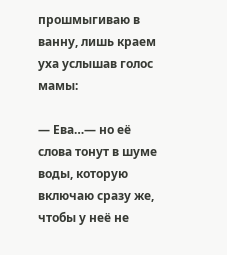прошмыгиваю в ванну, лишь краем уха услышав голос мамы:

― Ева…― но её слова тонут в шуме воды, которую включаю сразу же, чтобы у неё не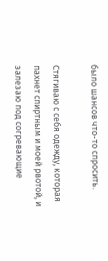было шансов что-то спросить.

Стягиваю с себя одежду, которая пахнет спиртным и моей рвотой, и залезаю под согревающие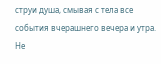струи душа, смывая с тела все события вчерашнего вечера и утра. Не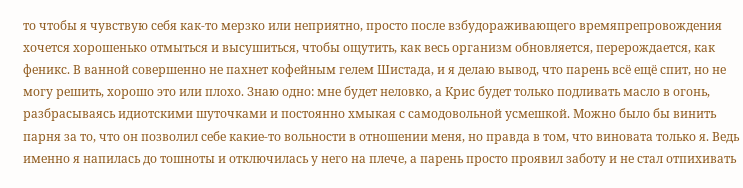то чтобы я чувствую себя как-то мерзко или неприятно, просто после взбудораживающего времяпрепровождения хочется хорошенько отмыться и высушиться, чтобы ощутить, как весь организм обновляется, перерождается, как феникс. В ванной совершенно не пахнет кофейным гелем Шистада, и я делаю вывод, что парень всё ещё спит, но не могу решить, хорошо это или плохо. Знаю одно: мне будет неловко, а Крис будет только подливать масло в огонь, разбрасываясь идиотскими шуточками и постоянно хмыкая с самодовольной усмешкой. Можно было бы винить парня за то, что он позволил себе какие-то вольности в отношении меня, но правда в том, что виновата только я. Ведь именно я напилась до тошноты и отключилась у него на плече, а парень просто проявил заботу и не стал отпихивать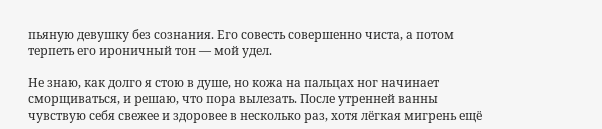пьяную девушку без сознания. Его совесть совершенно чиста, а потом терпеть его ироничный тон ― мой удел.

Не знаю, как долго я стою в душе, но кожа на пальцах ног начинает сморщиваться, и решаю, что пора вылезать. После утренней ванны чувствую себя свежее и здоровее в несколько раз, хотя лёгкая мигрень ещё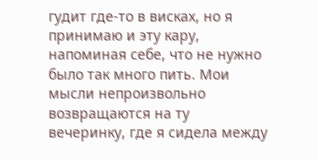гудит где-то в висках, но я принимаю и эту кару, напоминая себе, что не нужно было так много пить. Мои мысли непроизвольно возвращаются на ту вечеринку, где я сидела между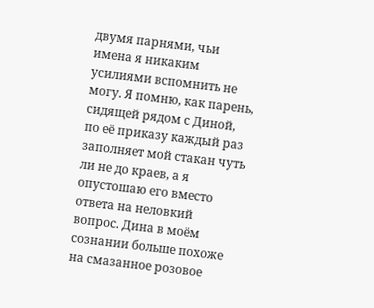двумя парнями, чьи имена я никаким усилиями вспомнить не могу. Я помню, как парень, сидящей рядом с Диной, по её приказу каждый раз заполняет мой стакан чуть ли не до краев, а я опустошаю его вместо ответа на неловкий вопрос. Дина в моём сознании больше похоже на смазанное розовое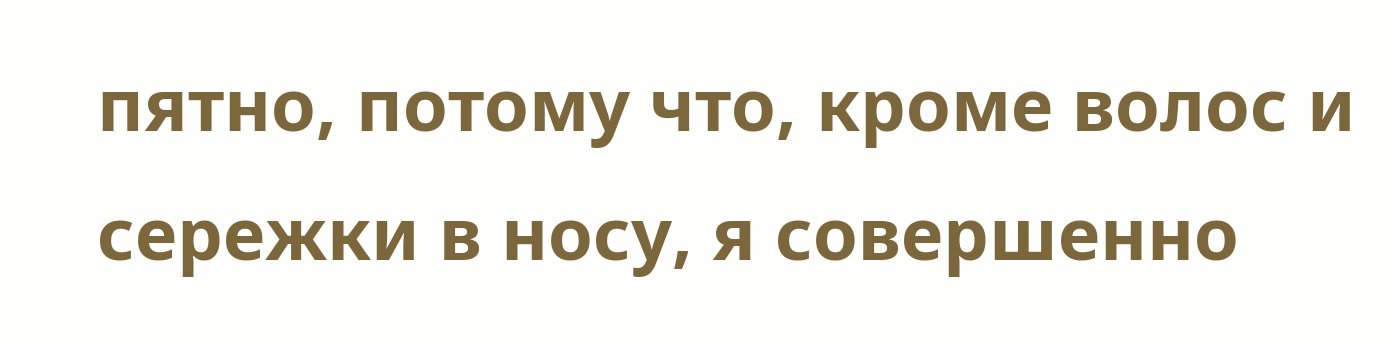пятно, потому что, кроме волос и сережки в носу, я совершенно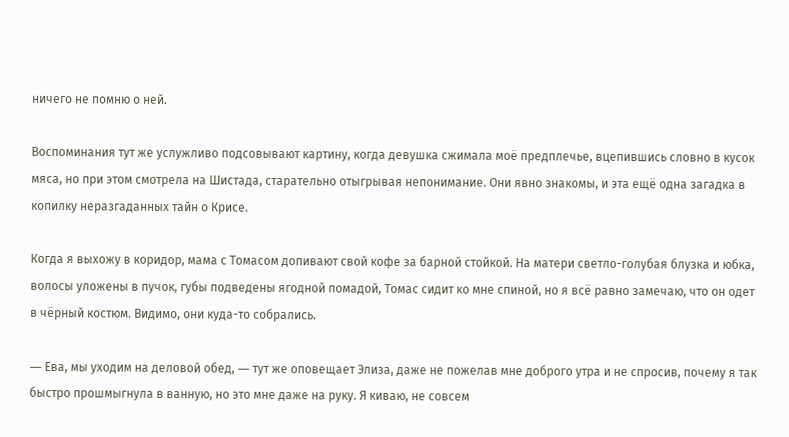ничего не помню о ней.

Воспоминания тут же услужливо подсовывают картину, когда девушка сжимала моё предплечье, вцепившись словно в кусок мяса, но при этом смотрела на Шистада, старательно отыгрывая непонимание. Они явно знакомы, и эта ещё одна загадка в копилку неразгаданных тайн о Крисе.

Когда я выхожу в коридор, мама с Томасом допивают свой кофе за барной стойкой. На матери светло-голубая блузка и юбка, волосы уложены в пучок, губы подведены ягодной помадой, Томас сидит ко мне спиной, но я всё равно замечаю, что он одет в чёрный костюм. Видимо, они куда-то собрались.

― Ева, мы уходим на деловой обед, ― тут же оповещает Элиза, даже не пожелав мне доброго утра и не спросив, почему я так быстро прошмыгнула в ванную, но это мне даже на руку. Я киваю, не совсем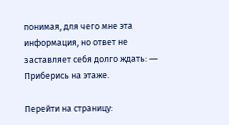понимая, для чего мне эта информация, но ответ не заставляет себя долго ждать: ― Приберись на этаже.

Перейти на страницу: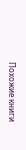Похожие книги